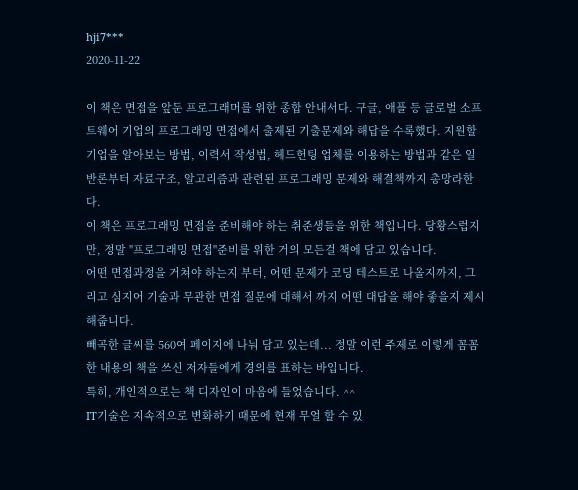hji7***
2020-11-22

이 책은 면접을 앞둔 프로그래머를 위한 종합 안내서다. 구글, 애플 등 글로벌 소프트웨어 기업의 프로그래밍 면접에서 출제된 기출문제와 해답을 수록했다. 지원할 기업을 알아보는 방법, 이력서 작성법, 헤드헌팅 업체를 이용하는 방법과 같은 일반론부터 자료구조, 알고리즘과 관련된 프로그래밍 문제와 해결책까지 총망라한다.
이 책은 프로그래밍 면접을 준비해야 하는 취준생들을 위한 책입니다. 당황스럽지만, 정말 "프로그래밍 면접"준비를 위한 거의 모든걸 책에 담고 있습니다.
어떤 면접과정을 거쳐야 하는지 부터, 어떤 문제가 코딩 테스트로 나올지까지, 그리고 심지어 기술과 무관한 면접 질문에 대해서 까지 어떤 대답을 해야 좋을지 제시해줍니다.
빼곡한 글씨를 560여 페이지에 나눠 담고 있는데... 정말 이런 주제로 이렇게 꼼꼼한 내용의 책을 쓰신 저자들에게 경의를 표하는 바입니다.
특히, 개인적으로는 책 디자인이 마음에 들었습니다. ^^
IT기술은 지속적으로 변화하기 때문에 현재 무얼 할 수 있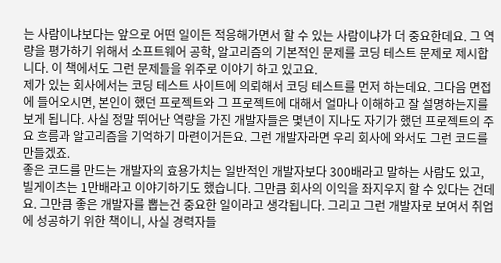는 사람이냐보다는 앞으로 어떤 일이든 적응해가면서 할 수 있는 사람이냐가 더 중요한데요. 그 역량을 평가하기 위해서 소프트웨어 공학, 알고리즘의 기본적인 문제를 코딩 테스트 문제로 제시합니다. 이 책에서도 그런 문제들을 위주로 이야기 하고 있고요.
제가 있는 회사에서는 코딩 테스트 사이트에 의뢰해서 코딩 테스트를 먼저 하는데요. 그다음 면접에 들어오시면, 본인이 했던 프로젝트와 그 프로젝트에 대해서 얼마나 이해하고 잘 설명하는지를 보게 됩니다. 사실 정말 뛰어난 역량을 가진 개발자들은 몇년이 지나도 자기가 했던 프로젝트의 주요 흐름과 알고리즘을 기억하기 마련이거든요. 그런 개발자라면 우리 회사에 와서도 그런 코드를 만들겠죠.
좋은 코드를 만드는 개발자의 효용가치는 일반적인 개발자보다 300배라고 말하는 사람도 있고, 빌게이츠는 1만배라고 이야기하기도 했습니다. 그만큼 회사의 이익을 좌지우지 할 수 있다는 건데요. 그만큼 좋은 개발자를 뽑는건 중요한 일이라고 생각됩니다. 그리고 그런 개발자로 보여서 취업에 성공하기 위한 책이니, 사실 경력자들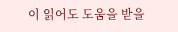이 읽어도 도움을 받을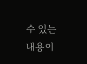수 있는 내용이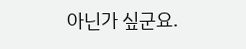아닌가 싶군요.